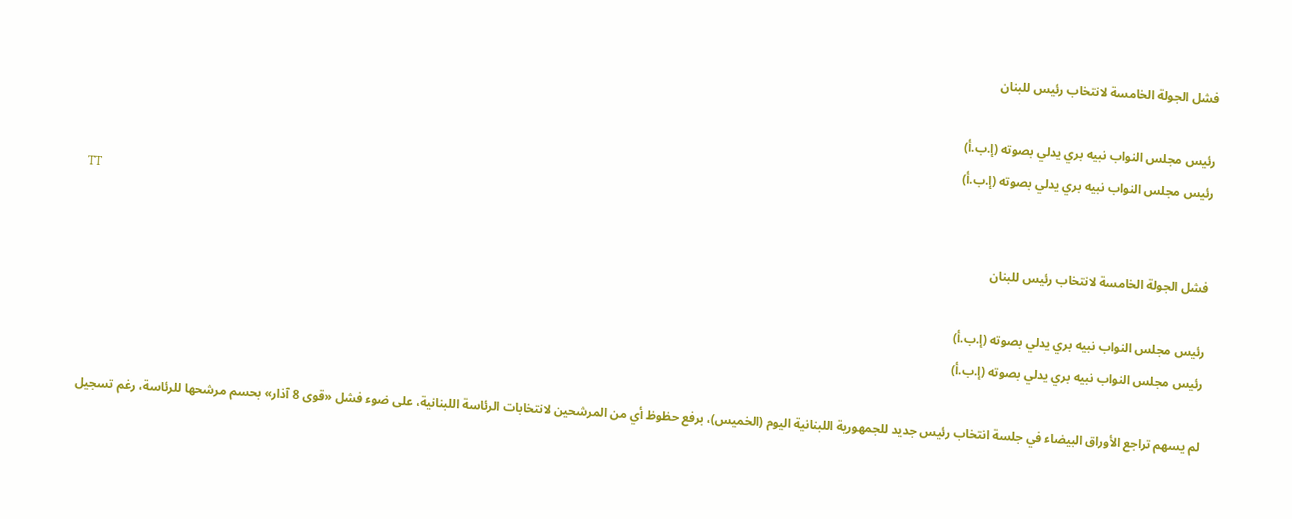فشل الجولة الخامسة لانتخاب رئيس للبنان

رئيس مجلس النواب نبيه بري يدلي بصوته (إ.ب.أ)
رئيس مجلس النواب نبيه بري يدلي بصوته (إ.ب.أ)
TT

فشل الجولة الخامسة لانتخاب رئيس للبنان

رئيس مجلس النواب نبيه بري يدلي بصوته (إ.ب.أ)
رئيس مجلس النواب نبيه بري يدلي بصوته (إ.ب.أ)

لم يسهم تراجع الأوراق البيضاء في جلسة انتخاب رئيس جديد للجمهورية اللبنانية اليوم (الخميس)، برفع حظوظ أي من المرشحين لانتخابات الرئاسة اللبنانية، على ضوء فشل «قوى 8 آذار» بحسم مرشحها للرئاسة، رغم تسجيل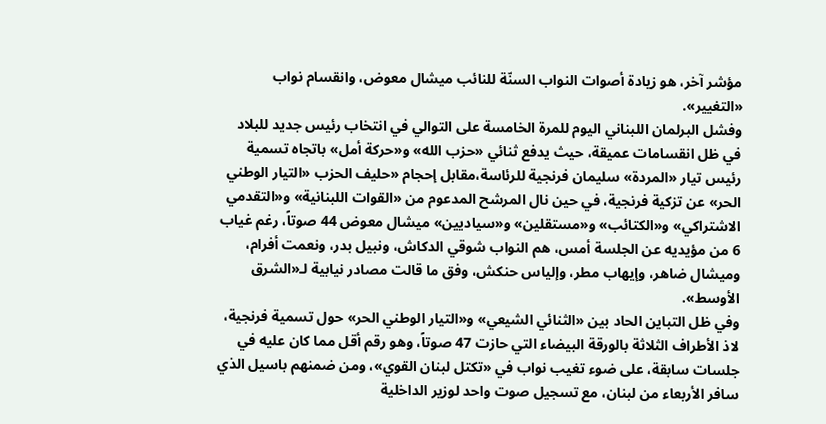مؤشر آخر، هو زيادة أصوات النواب السنّة للنائب ميشال معوض، وانقسام نواب «التغيير».
وفشل البرلمان اللبناني اليوم للمرة الخامسة على التوالي في انتخاب رئيس جديد للبلاد في ظل انقسامات عميقة، حيث يدفع ثنائي «حزب الله» و«حركة أمل» باتجاه تسمية رئيس تيار «المردة» سليمان فرنجية للرئاسة،مقابل إحجام «حليف الحزب «التيار الوطني الحر» عن تزكية فرنجية، في حين نال المرشح المدعوم من «القوات اللبنانية» و«التقدمي الاشتراكي» و«الكتائب» و«مستقلين» و«سياديين» ميشال معوض 44 صوتاً، رغم غياب 6 من مؤيديه عن الجلسة أمس، هم النواب شوقي الدكاش، ونبيل بدر، ونعمت أفرام، وميشال ضاهر، وإيهاب مطر، وإلياس حنكش، وفق ما قالت مصادر نيابية لـ«الشرق الأوسط».
وفي ظل التباين الحاد بين «الثنائي الشيعي» و«التيار الوطني الحر» حول تسمية فرنجية، لاذ الأطراف الثلاثة بالورقة البيضاء التي حازت 47 صوتاً، وهو رقم أقل مما كان عليه في جلسات سابقة، على ضوء تغيب نواب في «تكتل لبنان القوي»، ومن ضمنهم باسيل الذي سافر الأربعاء من لبنان، مع تسجيل صوت واحد لوزير الداخلية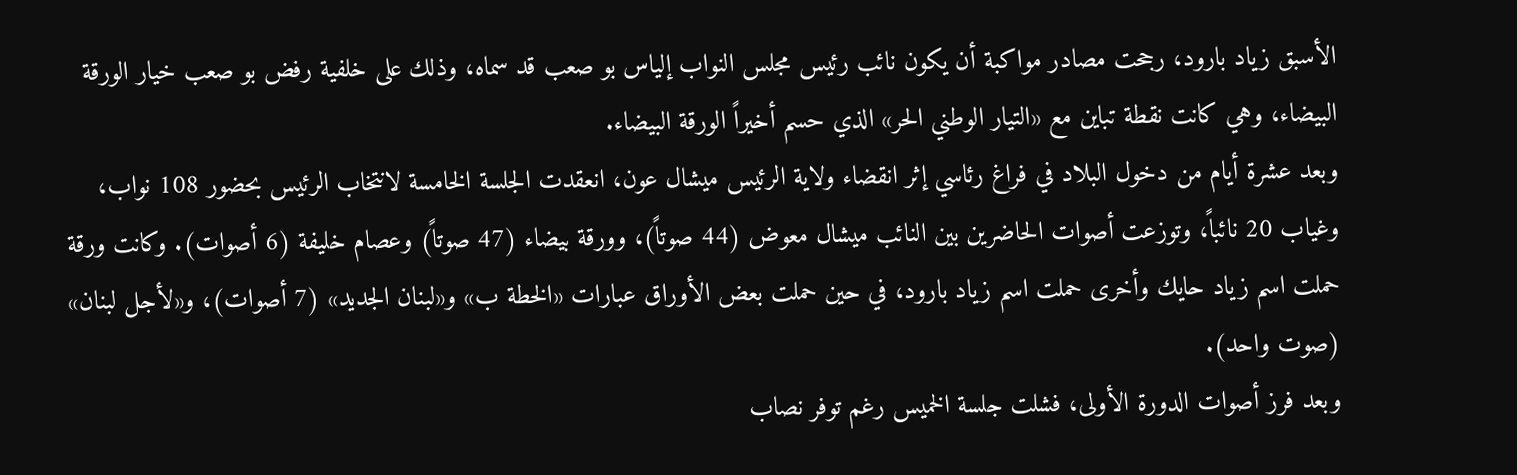الأسبق زياد بارود، رجحت مصادر مواكبة أن يكون نائب رئيس مجلس النواب إلياس بو صعب قد سماه، وذلك على خلفية رفض بو صعب خيار الورقة البيضاء، وهي كانت نقطة تباين مع «التيار الوطني الحر» الذي حسم أخيراً الورقة البيضاء.
وبعد عشرة أيام من دخول البلاد في فراغ رئاسي إثر انقضاء ولاية الرئيس ميشال عون، انعقدت الجلسة الخامسة لانتخاب الرئيس بحضور 108 نواب، وغياب 20 نائباً، وتوزعت أصوات الحاضرين بين النائب ميشال معوض (44 صوتاً)، وورقة بيضاء (47 صوتاً) وعصام خليفة (6 أصوات). وكانت ورقة حملت اسم زياد حايك وأخرى حملت اسم زياد بارود، في حين حملت بعض الأوراق عبارات «الخطة ب» و«لبنان الجديد» (7 أصوات)، و«لأجل لبنان» (صوت واحد).
وبعد فرز أصوات الدورة الأولى، فشلت جلسة الخميس رغم توفر نصاب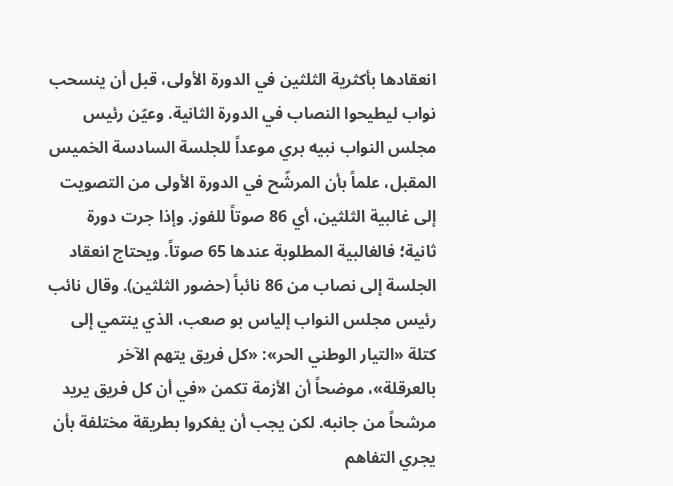انعقادها بأكثرية الثلثين في الدورة الأولى، قبل أن ينسحب نواب ليطيحوا النصاب في الدورة الثانية. وعيّن رئيس مجلس النواب نبيه بري موعداً للجلسة السادسة الخميس المقبل، علماً بأن المرشّح في الدورة الأولى من التصويت إلى غالبية الثلثين، أي 86 صوتاً للفوز. وإذا جرت دورة ثانية؛ فالغالبية المطلوبة عندها 65 صوتاً. ويحتاج انعقاد الجلسة إلى نصاب من 86 نائباً (حضور الثلثين). وقال نائب رئيس مجلس النواب إلياس بو صعب، الذي ينتمي إلى كتلة «التيار الوطني الحر»: «كل فريق يتهم الآخر بالعرقلة»، موضحاً أن الأزمة تكمن «في أن كل فريق يريد مرشحاً من جانبه. لكن يجب أن يفكروا بطريقة مختلفة بأن يجري التفاهم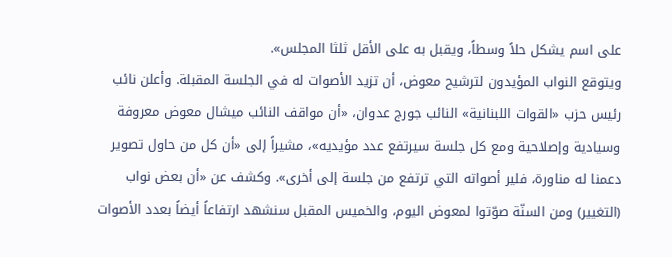على اسم يشكل حلاً وسطاً، ويقبل به على الأقل ثلثا المجلس».
ويتوقع النواب المؤيدون لترشيح معوض، أن تزيد الأصوات له في الجلسة المقبلة. وأعلن نائب رئيس حزب «القوات اللبنانية» النائب جورج عدوان، «أن مواقف النائب ميشال معوض معروفة وسيادية وإصلاحية ومع كل جلسة سيرتفع عدد مؤيديه»، مشيراً إلى «أن كل من حاول تصوير دعمنا له مناورة، فلير أصواته التي ترتفع من جلسة إلى أخرى». وكشف عن «أن بعض نواب (التغيير) ومن السنّة صوّتوا لمعوض اليوم، والخميس المقبل سنشهد ارتفاعاً أيضاً بعدد الأصوات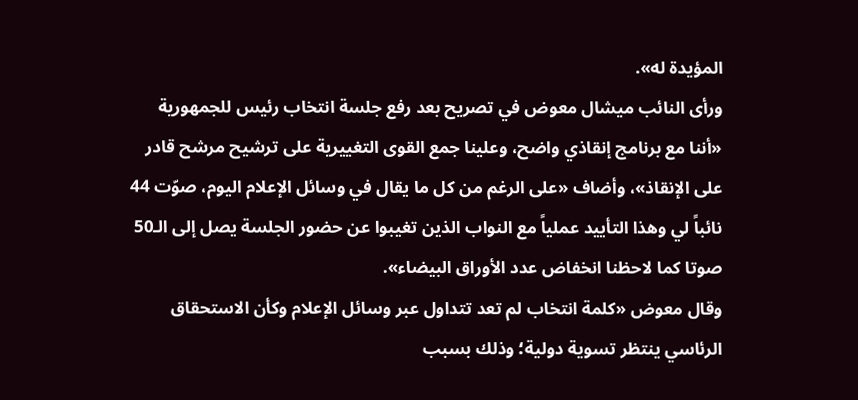المؤيدة له».
ورأى النائب ميشال معوض في تصريح بعد رفع جلسة انتخاب رئيس للجمهورية «أننا مع برنامج إنقاذي واضح، وعلينا جمع القوى التغييرية على ترشيح مرشح قادر على الإنقاذ»، وأضاف «على الرغم من كل ما يقال في وسائل الإعلام اليوم، صوّت 44 نائباً لي وهذا التأييد عملياً مع النواب الذين تغيبوا عن حضور الجلسة يصل إلى الـ50 صوتا كما لاحظنا انخفاض عدد الأوراق البيضاء».
وقال معوض «كلمة انتخاب لم تعد تتداول عبر وسائل الإعلام وكأن الاستحقاق الرئاسي ينتظر تسوية دولية؛ وذلك بسبب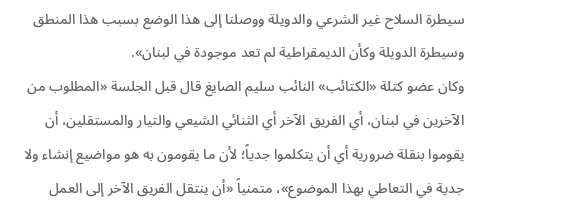سيطرة السلاح غير الشرعي والدويلة ووصلنا إلى هذا الوضع بسبب هذا المنطق وسيطرة الدويلة وكأن الديمقراطية لم تعد موجودة في لبنان».
وكان عضو كتلة «الكتائب» النائب سليم الصايغ قال قبل الجلسة «المطلوب من الآخرين في لبنان، أي الفريق الآخر أي الثنائي الشيعي والتيار والمستقلين، أن يقوموا بنقلة ضرورية أي أن يتكلموا جدياً؛ لأن ما يقومون به هو مواضيع إنشاء ولا جدية في التعاطي بهذا الموضوع»، متمنياً «أن ينتقل الفريق الآخر إلى العمل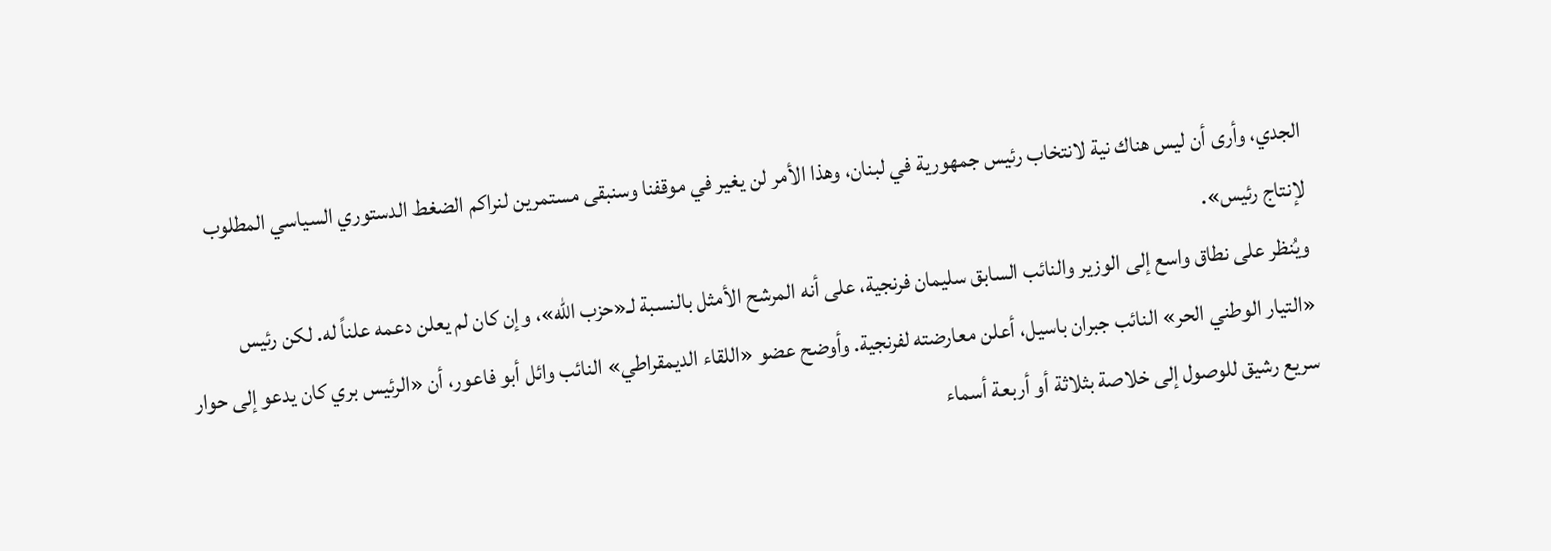الجدي، وأرى أن ليس هناك نية لانتخاب رئيس جمهورية في لبنان، وهذا الأمر لن يغير في موقفنا وسنبقى مستمرين لنراكم الضغط الدستوري السياسي المطلوب لإنتاج رئيس».
ويُنظر على نطاق واسع إلى الوزير والنائب السابق سليمان فرنجية، على أنه المرشح الأمثل بالنسبة لـ«حزب الله»، وإن كان لم يعلن دعمه علناً له. لكن رئيس «التيار الوطني الحر» النائب جبران باسيل، أعلن معارضته لفرنجية. وأوضح عضو «اللقاء الديمقراطي» النائب وائل أبو فاعور، أن «الرئيس بري كان يدعو إلى حوار سريع رشيق للوصول إلى خلاصة بثلاثة أو أربعة أسماء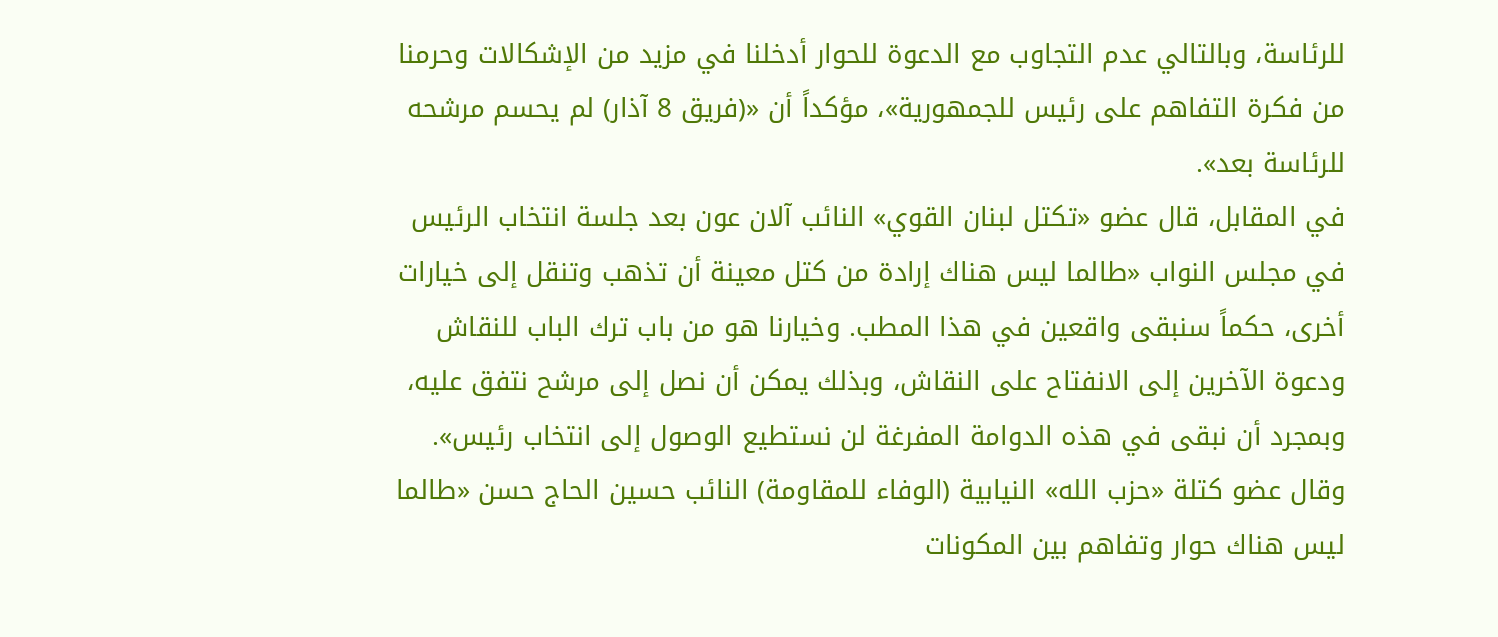للرئاسة، وبالتالي عدم التجاوب مع الدعوة للحوار أدخلنا في مزيد من الإشكالات وحرمنا من فكرة التفاهم على رئيس للجمهورية»، مؤكداً أن «(فريق 8 آذار) لم يحسم مرشحه للرئاسة بعد».
في المقابل، قال عضو «تكتل لبنان القوي» النائب آلان عون بعد جلسة انتخاب الرئيس في مجلس النواب «طالما ليس هناك إرادة من كتل معينة أن تذهب وتنقل إلى خيارات أخرى، حكماً سنبقى واقعين في هذا المطب. وخيارنا هو من باب ترك الباب للنقاش ودعوة الآخرين إلى الانفتاح على النقاش، وبذلك يمكن أن نصل إلى مرشح نتفق عليه، وبمجرد أن نبقى في هذه الدوامة المفرغة لن نستطيع الوصول إلى انتخاب رئيس». وقال عضو كتلة «حزب الله» النيابية (الوفاء للمقاومة) النائب حسين الحاج حسن «طالما ليس هناك حوار وتفاهم بين المكونات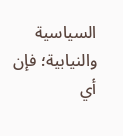السياسية والنيابية؛ فإن أي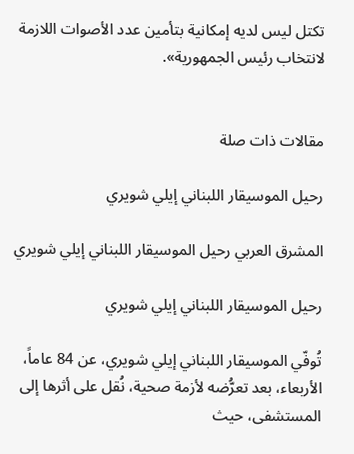تكتل ليس لديه إمكانية بتأمين عدد الأصوات اللازمة لانتخاب رئيس الجمهورية».


مقالات ذات صلة

رحيل الموسيقار اللبناني إيلي شويري

المشرق العربي رحيل الموسيقار اللبناني إيلي شويري

رحيل الموسيقار اللبناني إيلي شويري

تُوفّي الموسيقار اللبناني إيلي شويري، عن 84 عاماً، الأربعاء، بعد تعرُّضه لأزمة صحية، نُقل على أثرها إلى المستشفى، حيث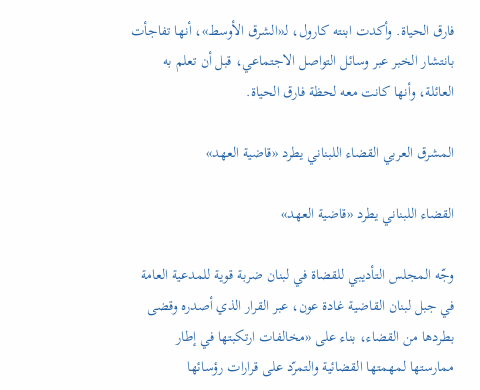فارق الحياة. وأكدت ابنته كارول، لـ«الشرق الأوسط»، أنها تفاجأت بانتشار الخبر عبر وسائل التواصل الاجتماعي، قبل أن تعلم به العائلة، وأنها كانت معه لحظة فارق الحياة.

المشرق العربي القضاء اللبناني يطرد «قاضية العهد»

القضاء اللبناني يطرد «قاضية العهد»

وجّه المجلس التأديبي للقضاة في لبنان ضربة قوية للمدعية العامة في جبل لبنان القاضية غادة عون، عبر القرار الذي أصدره وقضى بطردها من القضاء، بناء على «مخالفات ارتكبتها في إطار ممارستها لمهمتها القضائية والتمرّد على قرارات رؤسائها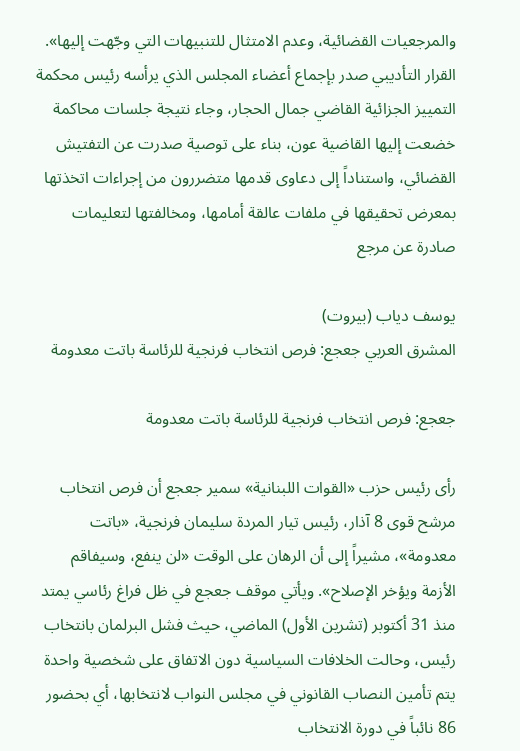والمرجعيات القضائية، وعدم الامتثال للتنبيهات التي وجّهت إليها». القرار التأديبي صدر بإجماع أعضاء المجلس الذي يرأسه رئيس محكمة التمييز الجزائية القاضي جمال الحجار، وجاء نتيجة جلسات محاكمة خضعت إليها القاضية عون، بناء على توصية صدرت عن التفتيش القضائي، واستناداً إلى دعاوى قدمها متضررون من إجراءات اتخذتها بمعرض تحقيقها في ملفات عالقة أمامها، ومخالفتها لتعليمات صادرة عن مرجع

يوسف دياب (بيروت)
المشرق العربي جعجع: فرص انتخاب فرنجية للرئاسة باتت معدومة

جعجع: فرص انتخاب فرنجية للرئاسة باتت معدومة

رأى رئيس حزب «القوات اللبنانية» سمير جعجع أن فرص انتخاب مرشح قوى 8 آذار، رئيس تيار المردة سليمان فرنجية، «باتت معدومة»، مشيراً إلى أن الرهان على الوقت «لن ينفع، وسيفاقم الأزمة ويؤخر الإصلاح». ويأتي موقف جعجع في ظل فراغ رئاسي يمتد منذ 31 أكتوبر (تشرين الأول) الماضي، حيث فشل البرلمان بانتخاب رئيس، وحالت الخلافات السياسية دون الاتفاق على شخصية واحدة يتم تأمين النصاب القانوني في مجلس النواب لانتخابها، أي بحضور 86 نائباً في دورة الانتخاب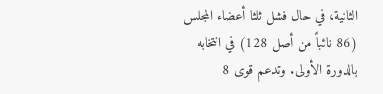الثانية، في حال فشل ثلثا أعضاء المجلس (86 نائباً من أصل 128) في انتخابه بالدورة الأولى. وتدعم قوى 8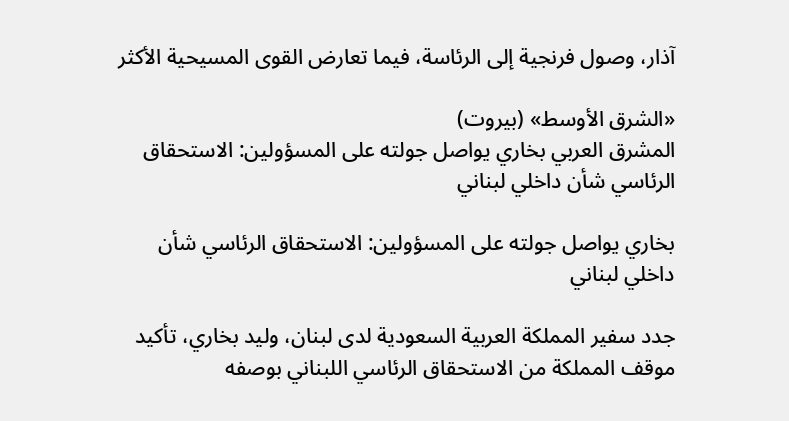آذار، وصول فرنجية إلى الرئاسة، فيما تعارض القوى المسيحية الأكثر

«الشرق الأوسط» (بيروت)
المشرق العربي بخاري يواصل جولته على المسؤولين: الاستحقاق الرئاسي شأن داخلي لبناني

بخاري يواصل جولته على المسؤولين: الاستحقاق الرئاسي شأن داخلي لبناني

جدد سفير المملكة العربية السعودية لدى لبنان، وليد بخاري، تأكيد موقف المملكة من الاستحقاق الرئاسي اللبناني بوصفه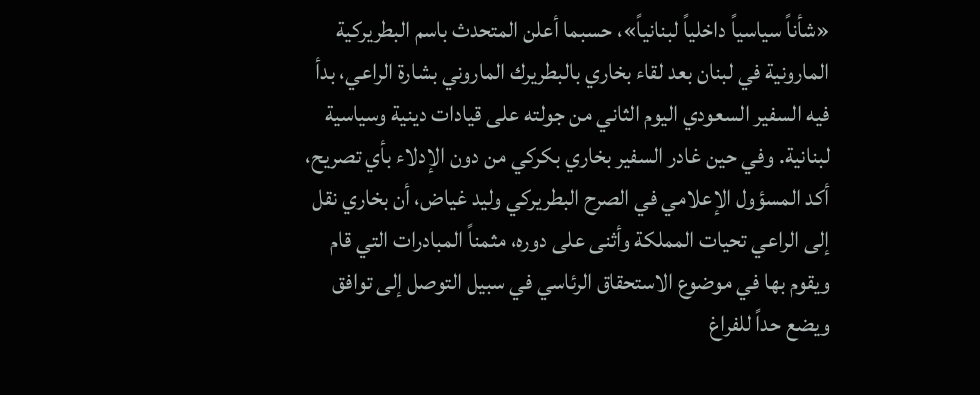«شأناً سياسياً داخلياً لبنانياً»، حسبما أعلن المتحدث باسم البطريركية المارونية في لبنان بعد لقاء بخاري بالبطريرك الماروني بشارة الراعي، بدأ فيه السفير السعودي اليوم الثاني من جولته على قيادات دينية وسياسية لبنانية. وفي حين غادر السفير بخاري بكركي من دون الإدلاء بأي تصريح، أكد المسؤول الإعلامي في الصرح البطريركي وليد غياض، أن بخاري نقل إلى الراعي تحيات المملكة وأثنى على دوره، مثمناً المبادرات التي قام ويقوم بها في موضوع الاستحقاق الرئاسي في سبيل التوصل إلى توافق ويضع حداً للفراغ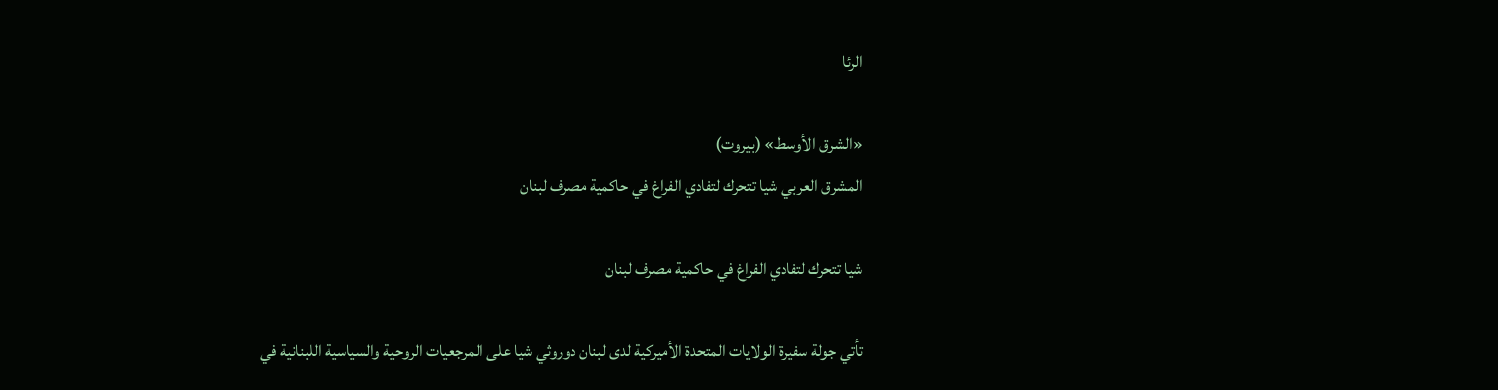الرئا

«الشرق الأوسط» (بيروت)
المشرق العربي شيا تتحرك لتفادي الفراغ في حاكمية مصرف لبنان

شيا تتحرك لتفادي الفراغ في حاكمية مصرف لبنان

تأتي جولة سفيرة الولايات المتحدة الأميركية لدى لبنان دوروثي شيا على المرجعيات الروحية والسياسية اللبنانية في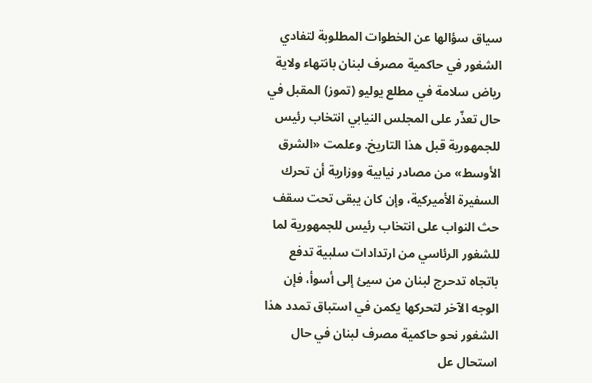سياق سؤالها عن الخطوات المطلوبة لتفادي الشغور في حاكمية مصرف لبنان بانتهاء ولاية رياض سلامة في مطلع يوليو (تموز) المقبل في حال تعذّر على المجلس النيابي انتخاب رئيس للجمهورية قبل هذا التاريخ. وعلمت «الشرق الأوسط» من مصادر نيابية ووزارية أن تحرك السفيرة الأميركية، وإن كان يبقى تحت سقف حث النواب على انتخاب رئيس للجمهورية لما للشغور الرئاسي من ارتدادات سلبية تدفع باتجاه تدحرج لبنان من سيئ إلى أسوأ، فإن الوجه الآخر لتحركها يكمن في استباق تمدد هذا الشغور نحو حاكمية مصرف لبنان في حال استحال عل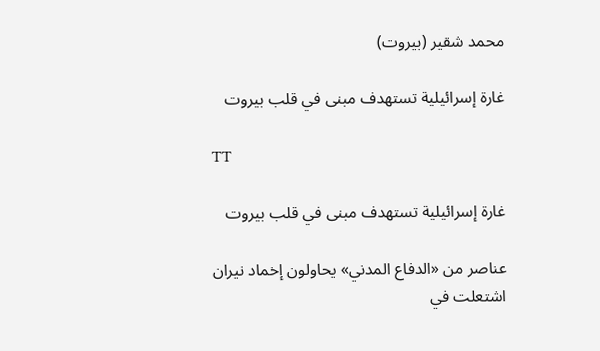محمد شقير (بيروت)

غارة إسرائيلية تستهدف مبنى في قلب بيروت

TT

غارة إسرائيلية تستهدف مبنى في قلب بيروت

عناصر من «الدفاع المدني» يحاولون إخماد نيران اشتعلت في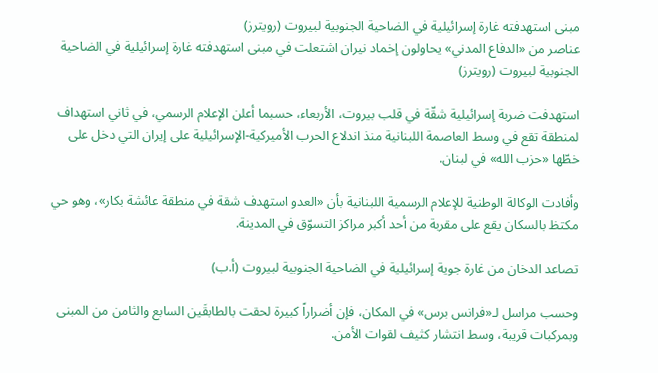مبنى استهدفته غارة إسرائيلية في الضاحية الجنوبية لبيروت (رويترز)
عناصر من «الدفاع المدني» يحاولون إخماد نيران اشتعلت في مبنى استهدفته غارة إسرائيلية في الضاحية الجنوبية لبيروت (رويترز)

استهدفت ضربة إسرائيلية شقّة في قلب بيروت، الأربعاء، حسبما أعلن الإعلام الرسمي، في ثاني استهداف لمنطقة تقع في وسط العاصمة اللبنانية منذ اندلاع الحرب الأميركية-الإسرائيلية على إيران التي دخل على خطّها «حزب الله» في لبنان.

وأفادت الوكالة الوطنية للإعلام الرسمية اللبنانية بأن «العدو استهدف شقة في منطقة عائشة بكار»، وهو حي مكتظ بالسكان يقع على مقربة من أحد أكبر مراكز التسوّق في المدينة.

تصاعد الدخان من غارة جوية إسرائيلية في الضاحية الجنوبية لبيروت (أ.ب)

وحسب مراسل لـ«فرانس برس» في المكان، فإن أضراراً كبيرة لحقت بالطابقَين السابع والثامن من المبنى وبمركبات قريبة، وسط انتشار كثيف لقوات الأمن.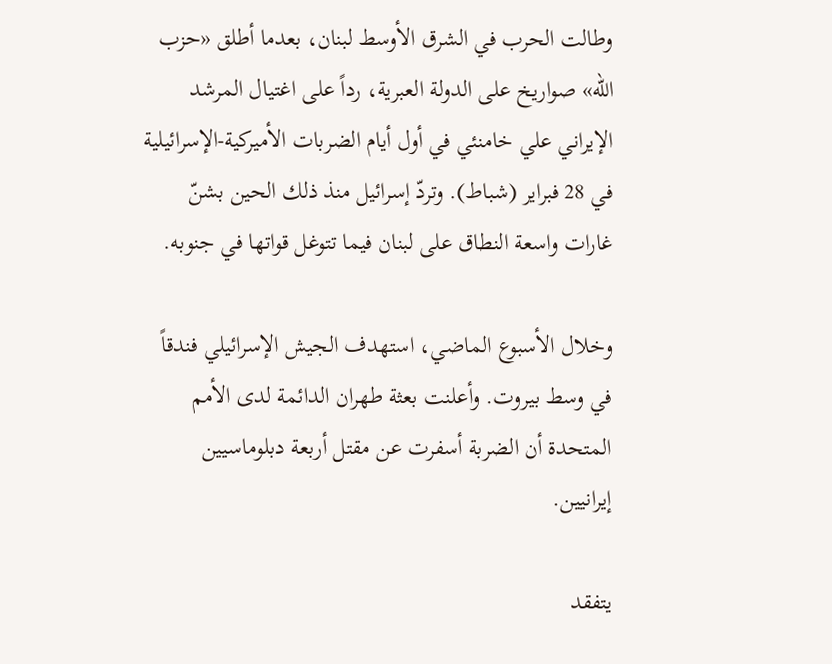وطالت الحرب في الشرق الأوسط لبنان، بعدما أطلق «حزب الله» صواريخ على الدولة العبرية، رداً على اغتيال المرشد الإيراني علي خامنئي في أول أيام الضربات الأميركية-الإسرائيلية في 28 فبراير (شباط). وتردّ إسرائيل منذ ذلك الحين بشنّ غارات واسعة النطاق على لبنان فيما تتوغل قواتها في جنوبه.

وخلال الأسبوع الماضي، استهدف الجيش الإسرائيلي فندقاً في وسط بيروت. وأعلنت بعثة طهران الدائمة لدى الأمم المتحدة أن الضربة أسفرت عن مقتل أربعة دبلوماسيين إيرانيين.

يتفقد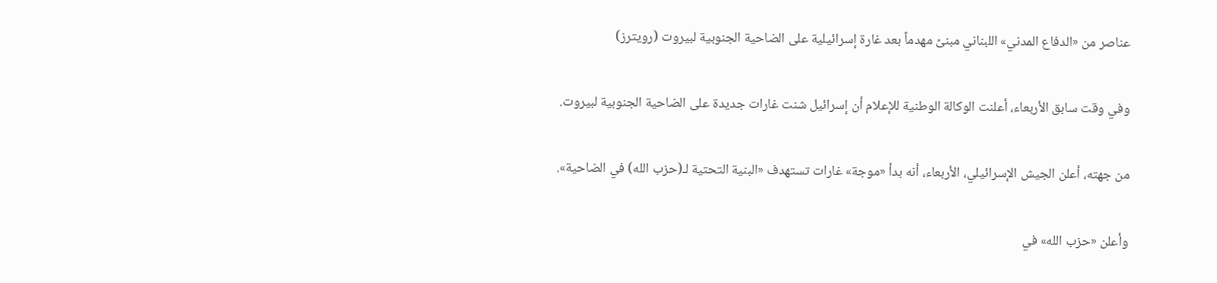عناصر من «الدفاع المدني» اللبناني مبنىً مهدماً بعد غارة إسرائيلية على الضاحية الجنوبية لبيروت (رويترز)

وفي وقت سابق الأربعاء، أعلنت الوكالة الوطنية للإعلام أن إسرائيل شنت غارات جديدة على الضاحية الجنوبية لبيروت.

من جهته، أعلن الجيش الإسرائيلي، الأربعاء، أنه بدأ «موجة» غارات تستهدف «البنية التحتية لـ(حزب الله) في الضاحية».

وأعلن «حزب الله» في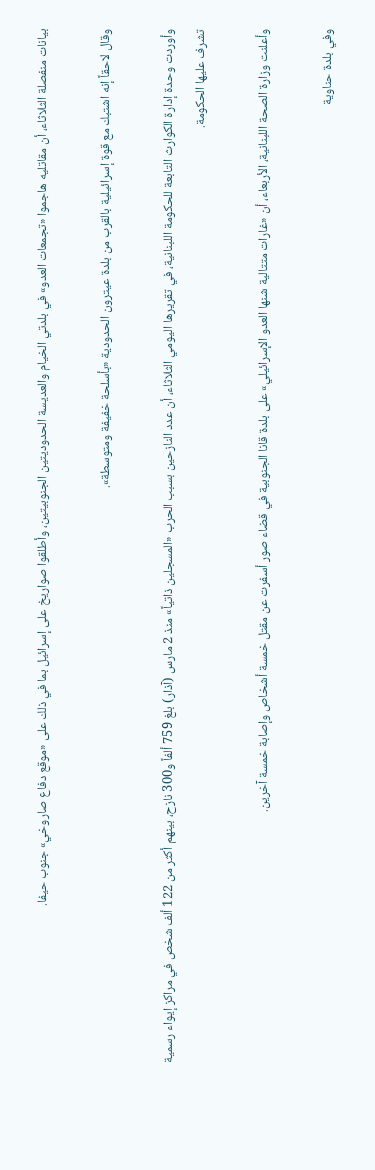بيانات منفصلة الثلاثاء، أن مقاتليه هاجموا «تجمعات العدو» في بلدتي الخيام والعديسة الحدوديتين الجنوبيتين، وأطلقوا صواريخ على إسرائيل بما في ذلك على «موقع دفاع صاروخي» جنوب حيفا.

وقال لاحقاً إنه اشتبك مع قوة إسرائيلية بالقرب من بلدة عيترون الحدودية «بأسلحة خفيفة ومتوسطة».

وأوردت وحدة إدارة الكوارث التابعة للحكومة اللبنانية، في تقريرها اليومي الثلاثاء، أن عدد النازحين بسبب الحرب «المسجلين ذاتياً» منذ 2 مارس (آذار) بلغ 759 ألفاً و300 نازح، بينهم أكثر من 122 ألف شخص في مراكز إيواء رسمية تشرف عليها الحكومة.

وأعلنت وزارة الصحة اللبنانية، الأربعاء، أن «غارات متتالية شنها العدو الإسرائيلي» على بلدة قانا الجنوبية في قضاء صور أسفرت عن مقتل خمسة أشخاص وإصابة خمسة آخرين.

وفي بلدة حناوية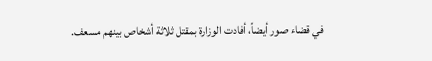في قضاء صور أيضاً، أفادت الوزارة بمقتل ثلاثة أشخاص بينهم مسعف.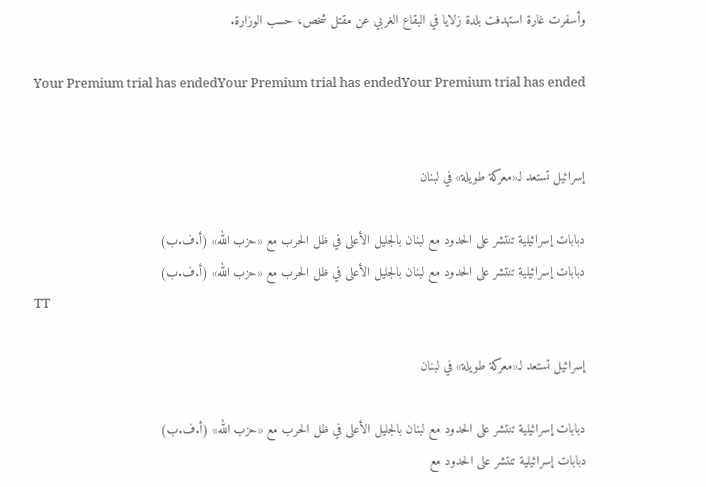وأسفرت غارة استهدفت بلدة زلايا في البقاع الغربي عن مقتل شخص، حسب الوزارة.

Your Premium trial has endedYour Premium trial has endedYour Premium trial has ended


إسرائيل تستعد لـ«معركة طويلة» في لبنان

دبابات إسرائيلية تنتشر على الحدود مع لبنان بالجليل الأعلى في ظل الحرب مع «حزب الله» (أ.ف.ب)
دبابات إسرائيلية تنتشر على الحدود مع لبنان بالجليل الأعلى في ظل الحرب مع «حزب الله» (أ.ف.ب)
TT

إسرائيل تستعد لـ«معركة طويلة» في لبنان

دبابات إسرائيلية تنتشر على الحدود مع لبنان بالجليل الأعلى في ظل الحرب مع «حزب الله» (أ.ف.ب)
دبابات إسرائيلية تنتشر على الحدود مع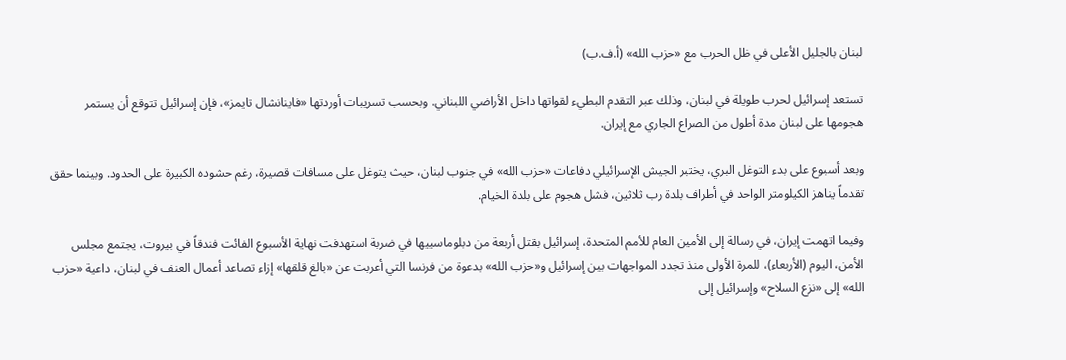لبنان بالجليل الأعلى في ظل الحرب مع «حزب الله» (أ.ف.ب)

تستعد إسرائيل لحرب طويلة في لبنان، وذلك عبر التقدم البطيء لقواتها داخل الأراضي اللبناني. وبحسب تسريبات أوردتها «فاينانشال تايمز»، فإن إسرائيل تتوقع أن يستمر هجومها على لبنان مدة أطول من الصراع الجاري مع إيران.

وبعد أسبوع على بدء التوغل البري، يختبر الجيش الإسرائيلي دفاعات «حزب الله» في جنوب لبنان، حيث يتوغل على مسافات قصيرة، رغم حشوده الكبيرة على الحدود. وبينما حقق تقدماً يناهز الكيلومتر الواحد في أطراف بلدة رب ثلاثين، فشل هجوم على بلدة الخيام.

وفيما اتهمت إيران، في رسالة إلى الأمين العام للأمم المتحدة، إسرائيل بقتل أربعة من دبلوماسييها في ضربة استهدفت نهاية الأسبوع الفائت فندقاً في بيروت، يجتمع مجلس الأمن، اليوم (الأربعاء)، للمرة الأولى منذ تجدد المواجهات بين إسرائيل و«حزب الله» بدعوة من فرنسا التي أعربت عن «بالغ قلقها» إزاء تصاعد أعمال العنف في لبنان، داعية «حزب الله» إلى «نزع السلاح» وإسرائيل إلى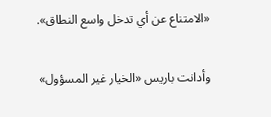«الامتناع عن أي تدخل واسع النطاق».

وأدانت باريس «الخيار غير المسؤول»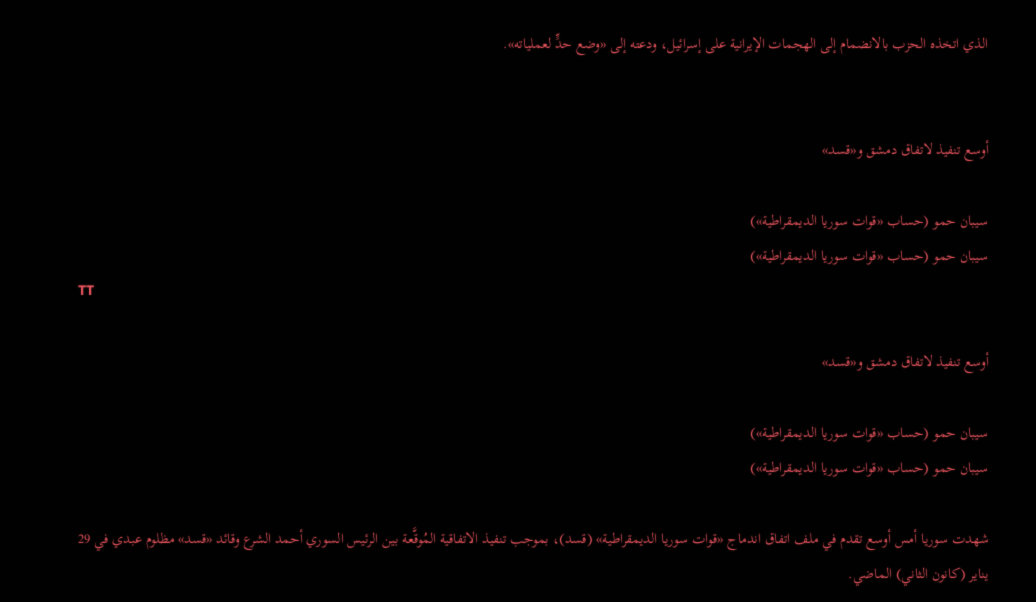الذي اتخذه الحزب بالانضمام إلى الهجمات الإيرانية على إسرائيل، ودعته إلى «وضع حدٍّ لعملياته».


أوسع تنفيذ لاتفاق دمشق و«قسد»

سيبان حمو (حساب «قوات سوريا الديمقراطية»)
سيبان حمو (حساب «قوات سوريا الديمقراطية»)
TT

أوسع تنفيذ لاتفاق دمشق و«قسد»

سيبان حمو (حساب «قوات سوريا الديمقراطية»)
سيبان حمو (حساب «قوات سوريا الديمقراطية»)

شهدت سوريا أمس أوسع تقدم في ملف اتفاق اندماج «قوات سوريا الديمقراطية» (قسد)، بموجب تنفيذ ‌الاتفاقية المُوقَّعة بين الرئيس السوري أحمد الشرع وقائد «قسد» مظلوم عبدي في ‌29 يناير (كانون الثاني) الماضي.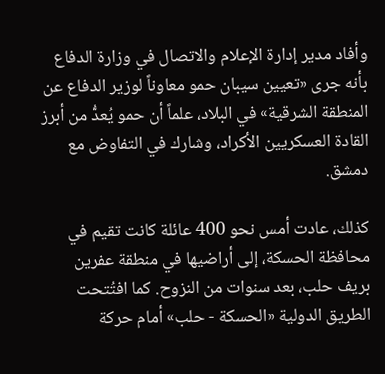وأفاد مدير إدارة الإعلام والاتصال في وزارة الدفاع بأنه جرى «تعيين سيبان حمو معاوناً لوزير الدفاع عن المنطقة الشرقية» في البلاد، علماً أن حمو يُعدُّ من أبرز القادة العسكريين الأكراد، وشارك في التفاوض مع دمشق.

كذلك، عادت أمس نحو 400 عائلة كانت تقيم في محافظة الحسكة، إلى أراضيها في منطقة عفرين بريف حلب، بعد سنوات من النزوح. كما افتُتحت الطريق الدولية «الحسكة - حلب» أمام حركة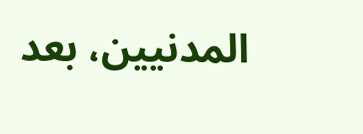المدنيين، بعد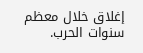إغلاق خلال معظم سنوات الحرب.